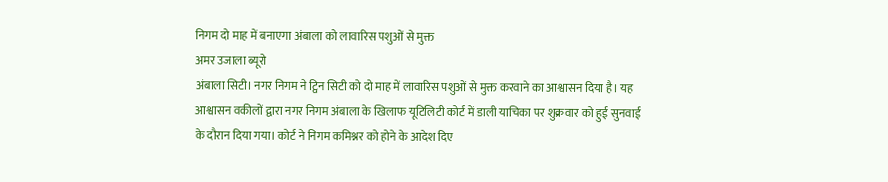निगम दो माह में बनाएगा अंबाला को लावारिस पशुओं से मुक्त
अमर उजाला ब्यूरो
अंबाला सिटी। नगर निगम ने ट्विन सिटी को दो माह में लावारिस पशुओं से मुक्त करवाने का आश्वासन दिया है। यह आश्वासन वकीलों द्वारा नगर निगम अंबाला के खिलाफ यूटिलिटी कोर्ट में डाली याचिका पर शुक्रवार को हुई सुनवाई के दौरान दिया गया। कोर्ट ने निगम कमिश्नर को होने के आदेश दिए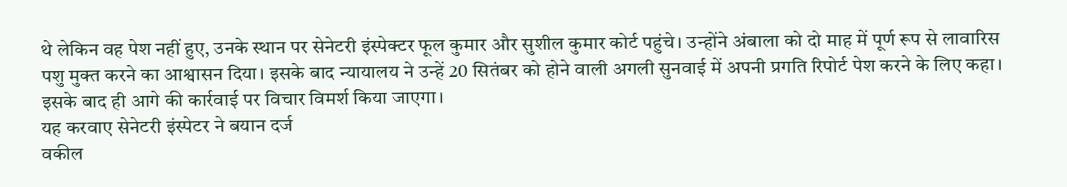थे लेकिन वह पेश नहीं हुए, उनके स्थान पर सेनेटरी इंस्पेक्टर फूल कुमार और सुशील कुमार कोर्ट पहुंचे। उन्होंने अंबाला को दो माह में पूर्ण रूप से लावारिस पशु मुक्त करने का आश्वासन दिया। इसके बाद न्यायालय ने उन्हें 20 सितंबर को होने वाली अगली सुनवाई में अपनी प्रगति रिपोर्ट पेश करने के लिए कहा। इसके बाद ही आगे की कार्रवाई पर विचार विमर्श किया जाएगा।
यह करवाए सेनेटरी इंस्पेटर ने बयान दर्ज
वकील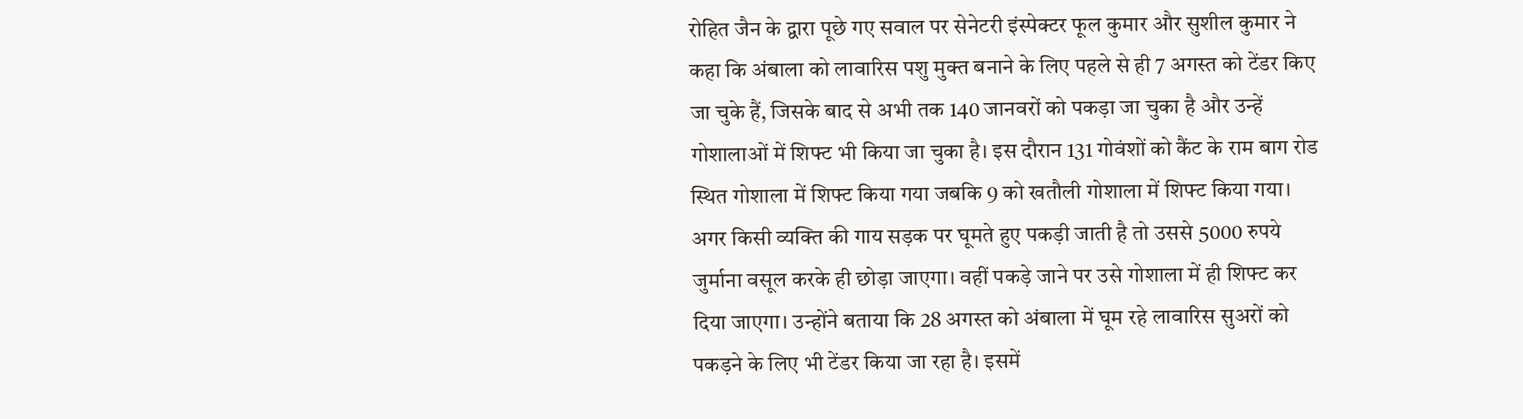रोहित जैन के द्वारा पूछे गए सवाल पर सेनेटरी इंस्पेक्टर फूल कुमार और सुशील कुमार ने कहा कि अंबाला को लावारिस पशु मुक्त बनाने के लिए पहले से ही 7 अगस्त को टेंडर किए जा चुके हैं, जिसके बाद से अभी तक 140 जानवरों को पकड़ा जा चुका है और उन्हें गोशालाओं में शिफ्ट भी किया जा चुका है। इस दौरान 131 गोवंशों को कैंट के राम बाग रोड स्थित गोशाला में शिफ्ट किया गया जबकि 9 को खतौली गोशाला में शिफ्ट किया गया। अगर किसी व्यक्ति की गाय सड़क पर घूमते हुए पकड़ी जाती है तो उससे 5000 रुपये जुर्माना वसूल करके ही छोड़ा जाएगा। वहीं पकड़े जाने पर उसे गोशाला में ही शिफ्ट कर दिया जाएगा। उन्होंने बताया कि 28 अगस्त को अंबाला में घूम रहे लावारिस सुअरों को पकड़ने के लिए भी टेंडर किया जा रहा है। इसमें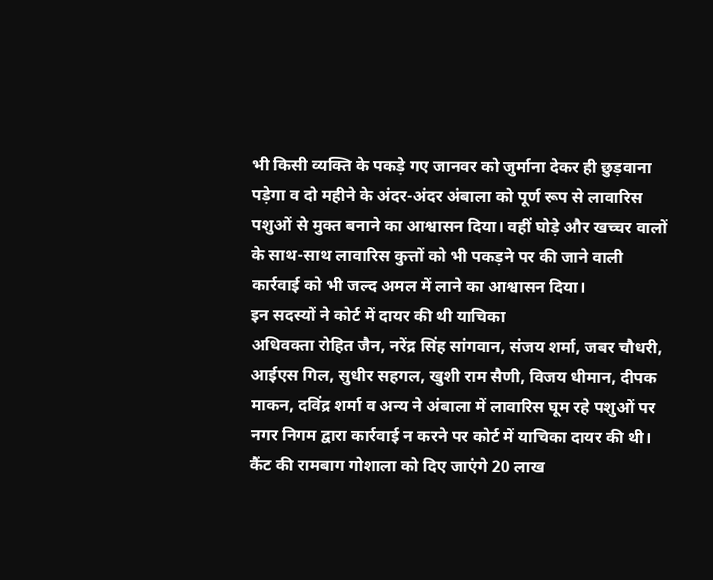भी किसी व्यक्ति के पकड़े गए जानवर को जुर्माना देकर ही छुड़वाना पड़ेगा व दो महीने के अंदर-अंदर अंबाला को पूर्ण रूप से लावारिस पशुओं से मुक्त बनाने का आश्वासन दिया। वहीं घोड़े और खच्चर वालों के साथ-साथ लावारिस कुत्तों को भी पकड़ने पर की जाने वाली कार्रवाई को भी जल्द अमल में लाने का आश्वासन दिया।
इन सदस्यों ने कोर्ट में दायर की थी याचिका
अधिवक्ता रोहित जैन, नरेंद्र सिंह सांगवान, संजय शर्मा, जबर चौधरी, आईएस गिल, सुधीर सहगल, खुशी राम सैणी, विजय धीमान, दीपक माकन, दविंद्र शर्मा व अन्य ने अंबाला में लावारिस घूम रहे पशुओं पर नगर निगम द्वारा कार्रवाई न करने पर कोर्ट में याचिका दायर की थी।
कैंट की रामबाग गोशाला को दिए जाएंगे 20 लाख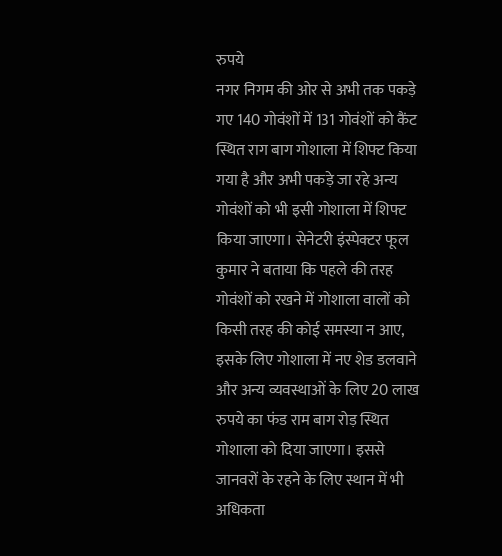रुपये
नगर निगम की ओर से अभी तक पकड़े गए 140 गोवंशों में 131 गोवंशों को कैंट स्थित राग बाग गोशाला में शिफ्ट किया गया है और अभी पकड़े जा रहे अन्य गोवंशों को भी इसी गोशाला में शिफ्ट किया जाएगा। सेनेटरी इंस्पेक्टर फूल कुमार ने बताया कि पहले की तरह गोवंशों को रखने में गोशाला वालों को किसी तरह की कोई समस्या न आए, इसके लिए गोशाला में नए शेड डलवाने और अन्य व्यवस्थाओं के लिए 20 लाख रुपये का फंड राम बाग रोड़ स्थित गोशाला को दिया जाएगा। इससे जानवरों के रहने के लिए स्थान में भी अधिकता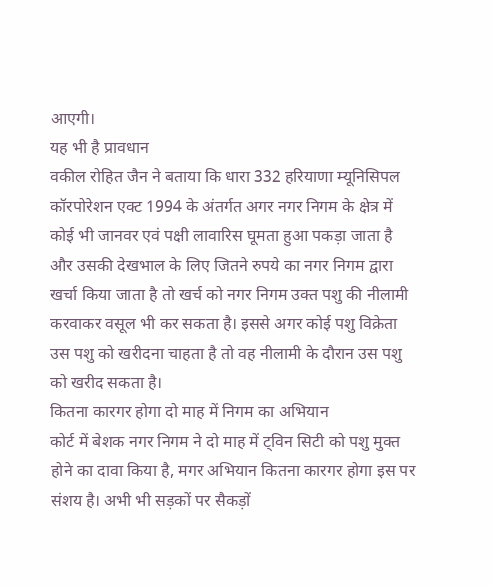आएगी।
यह भी है प्रावधान
वकील रोहित जैन ने बताया कि धारा 332 हरियाणा म्यूनिसिपल कॉरपोरेशन एक्ट 1994 के अंतर्गत अगर नगर निगम के क्षेत्र में कोई भी जानवर एवं पक्षी लावारिस घूमता हुआ पकड़ा जाता है और उसकी देखभाल के लिए जितने रुपये का नगर निगम द्वारा खर्चा किया जाता है तो खर्च को नगर निगम उक्त पशु की नीलामी करवाकर वसूल भी कर सकता है। इससे अगर कोई पशु विक्रेता उस पशु को खरीदना चाहता है तो वह नीलामी के दौरान उस पशु को खरीद सकता है।
कितना कारगर होगा दो माह में निगम का अभियान
कोर्ट में बेशक नगर निगम ने दो माह में ट्विन सिटी को पशु मुक्त होने का दावा किया है, मगर अभियान कितना कारगर होगा इस पर संशय है। अभी भी सड़कों पर सैकड़ों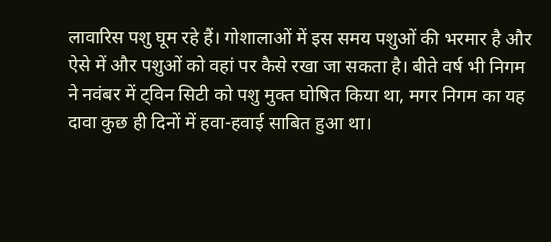लावारिस पशु घूम रहे हैं। गोशालाओं में इस समय पशुओं की भरमार है और ऐसे में और पशुओं को वहां पर कैसे रखा जा सकता है। बीते वर्ष भी निगम ने नवंबर में ट्विन सिटी को पशु मुक्त घोषित किया था, मगर निगम का यह दावा कुछ ही दिनों में हवा-हवाई साबित हुआ था।